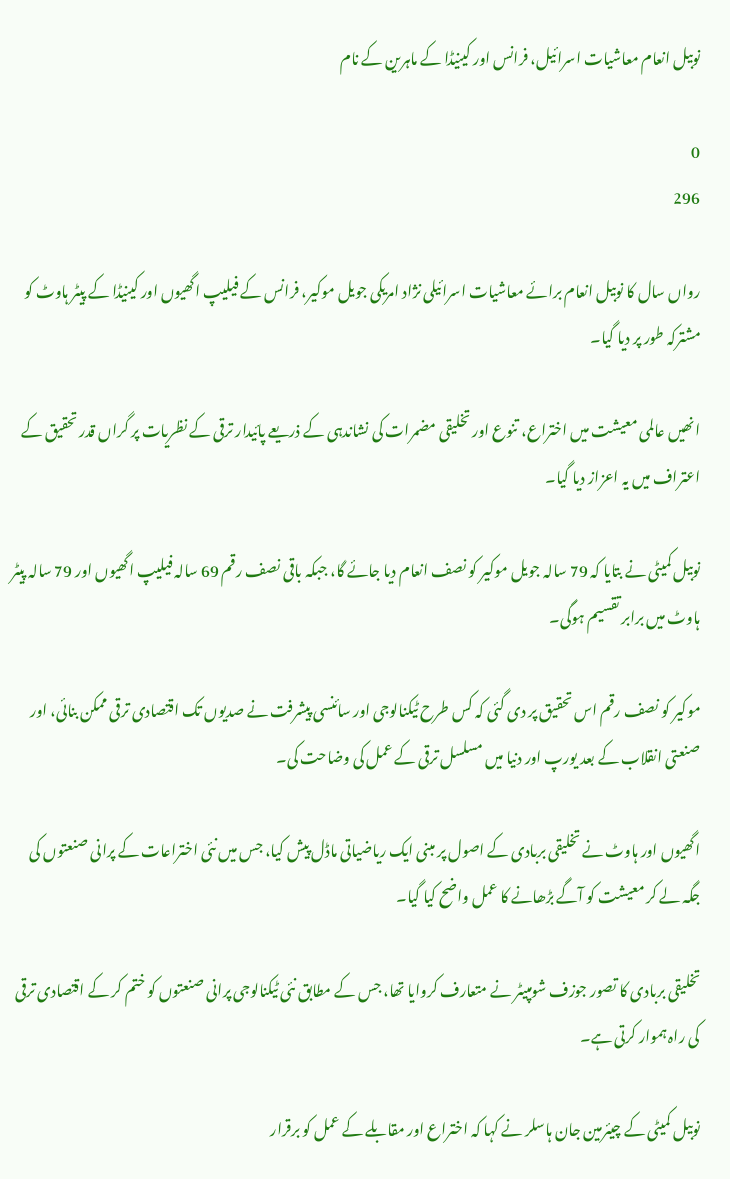نوبیل انعام معاشیات اسرائیل، فرانس اور کینیڈا کے ماہرین کے نام

0
296

رواں سال کا نوبیل انعام برائے معاشیات اسرائیلی نژاد امریکی جویل موکیر، فرانس کے فیلیپ اگھیوں اور کینیڈا کے پیٹر ہاوٹ کو مشترکہ طور پر دیا گیا۔

انھیں عالمی معیشت میں اختراع، تنوع اور تخلیقی مضمرات کی نشاندہی کے ذریعے پائیدار ترقی کے نظریات پر گراں قدر تحقیق کے اعتراف میں یہ اعزاز دیا گیا۔

نوبیل کمیٹی نے بتایا کہ 79 سالہ جویل موکیر کو نصف انعام دیا جائے گا، جبکہ باقی نصف رقم 69 سالہ فیلیپ اگھیوں اور 79 سالہ پیٹر ہاوٹ میں برابر تقسیم ہوگی۔

موکیر کو نصف رقم اس تحقیق پر دی گئی کہ کس طرح ٹیکنالوجی اور سائنسی پیشرفت نے صدیوں تک اقتصادی ترقی ممکن بنائی، اور صنعتی انقلاب کے بعد یورپ اور دنیا میں مسلسل ترقی کے عمل کی وضاحت کی۔

اگھیوں اور ہاوٹ نے تخلیقی بربادی کے اصول پر مبنی ایک ریاضیاتی ماڈل پیش کیا، جس میں نئی اختراعات کے پرانی صنعتوں کی جگہ لے کر معیشت کو آگے بڑھانے کا عمل واضح کیا گیا۔

تخلیقی بربادی کا تصور جوزف شومپیٹر نے متعارف کروایا تھا، جس کے مطابق نئی ٹیکنالوجی پرانی صنعتوں کو ختم کر کے اقتصادی ترقی کی راہ ہموار کرتی ہے۔

نوبیل کمیٹی کے چیئرمین جان ہاسلر نے کہا کہ اختراع اور مقابلے کے عمل کو برقرار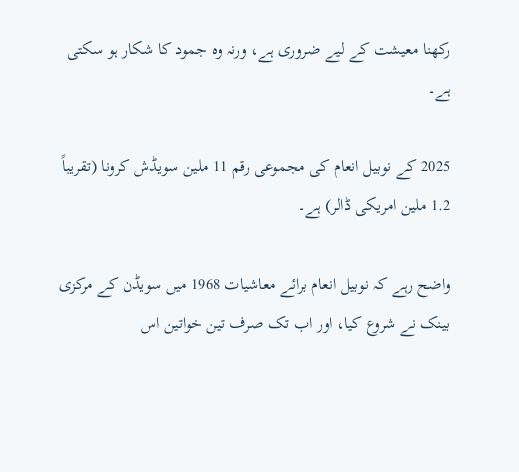رکھنا معیشت کے لیے ضروری ہے، ورنہ وہ جمود کا شکار ہو سکتی ہے۔

2025 کے نوبیل انعام کی مجموعی رقم 11 ملین سویڈش کرونا (تقریباً 1.2 ملین امریکی ڈالر) ہے۔

واضح رہے کہ نوبیل انعام برائے معاشیات 1968 میں سویڈن کے مرکزی بینک نے شروع کیا، اور اب تک صرف تین خواتین اس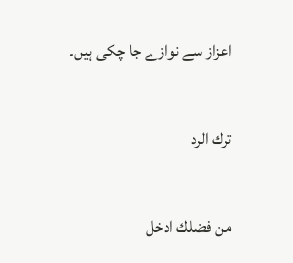اعزاز سے نوازے جا چکی ہیں۔

ترك الرد

من فضلك ادخل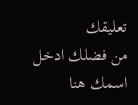تعليقك
من فضلك ادخل اسمك هنا